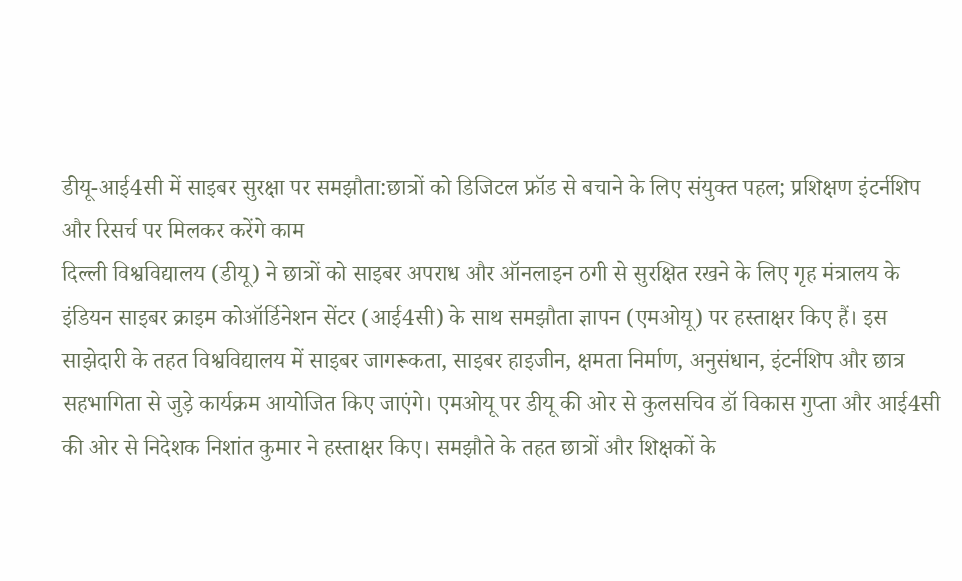डीयू-आई4सी में साइबर सुरक्षा पर समझौता:छात्रों को डिजिटल फ्रॉड से बचाने के लिए संयुक्त पहल; प्रशिक्षण इंटर्नशिप और रिसर्च पर मिलकर करेंगे काम
दिल्ली विश्वविद्यालय (डीयू) ने छात्रों को साइबर अपराध और ऑनलाइन ठगी से सुरक्षित रखने के लिए गृह मंत्रालय के इंडियन साइबर क्राइम कोऑर्डिनेशन सेंटर (आई4सी) के साथ समझौता ज्ञापन (एमओयू) पर हस्ताक्षर किए हैं। इस साझेदारी के तहत विश्वविद्यालय में साइबर जागरूकता, साइबर हाइजीन, क्षमता निर्माण, अनुसंधान, इंटर्नशिप और छात्र सहभागिता से जुड़े कार्यक्रम आयोजित किए जाएंगे। एमओयू पर डीयू की ओर से कुलसचिव डॉ विकास गुप्ता और आई4सी की ओर से निदेशक निशांत कुमार ने हस्ताक्षर किए। समझौते के तहत छात्रों और शिक्षकों के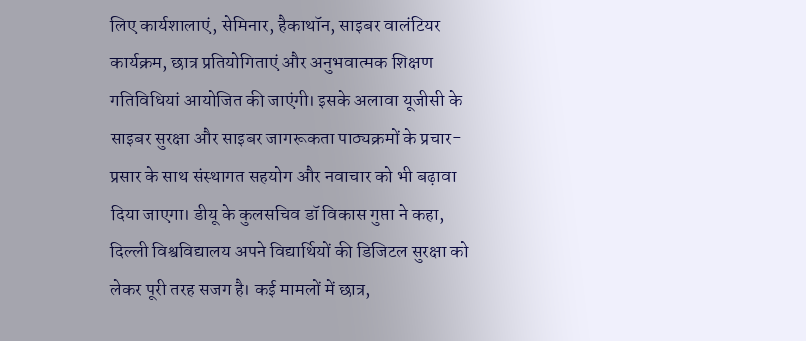लिए कार्यशालाएं, सेमिनार, हैकाथॉन, साइबर वालंटियर कार्यक्रम, छात्र प्रतियोगिताएं और अनुभवात्मक शिक्षण गतिविधियां आयोजित की जाएंगी। इसके अलावा यूजीसी के साइबर सुरक्षा और साइबर जागरूकता पाठ्यक्रमों के प्रचार-प्रसार के साथ संस्थागत सहयोग और नवाचार को भी बढ़ावा दिया जाएगा। डीयू के कुलसचिव डॉ विकास गुप्ता ने कहा, दिल्ली विश्वविद्यालय अपने विद्यार्थियों की डिजिटल सुरक्षा को लेकर पूरी तरह सजग है। कई मामलों में छात्र,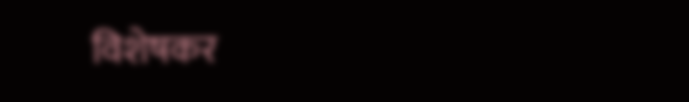विशेषकर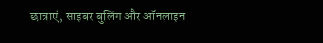छात्राएं, साइबर बुलिंग और ऑनलाइन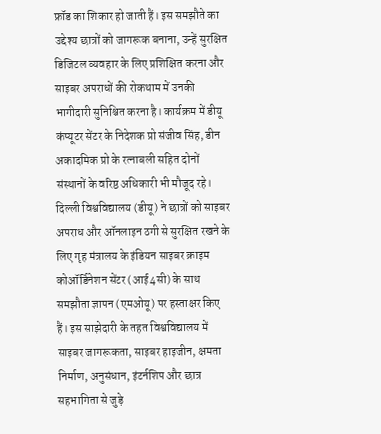फ्रॉड का शिकार हो जाती हैं। इस समझौते का उद्देश्य छात्रों को जागरूक बनाना, उन्हें सुरक्षित डिजिटल व्यवहार के लिए प्रशिक्षित करना और साइबर अपराधों की रोकथाम में उनकी भागीदारी सुनिश्चित करना है। कार्यक्रम में डीयू कंप्यूटर सेंटर के निदेशक प्रो संजीव सिंह, डीन अकादमिक प्रो के रत्नाबली सहित दोनों संस्थानों के वरिष्ठ अधिकारी भी मौजूद रहे।
दिल्ली विश्वविद्यालय (डीयू) ने छात्रों को साइबर अपराध और ऑनलाइन ठगी से सुरक्षित रखने के लिए गृह मंत्रालय के इंडियन साइबर क्राइम कोऑर्डिनेशन सेंटर (आई4सी) के साथ समझौता ज्ञापन (एमओयू) पर हस्ताक्षर किए हैं। इस साझेदारी के तहत विश्वविद्यालय में साइबर जागरूकता, साइबर हाइजीन, क्षमता निर्माण, अनुसंधान, इंटर्नशिप और छात्र सहभागिता से जुड़े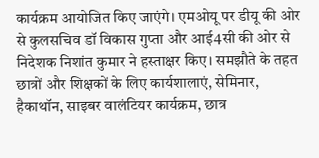कार्यक्रम आयोजित किए जाएंगे। एमओयू पर डीयू की ओर से कुलसचिव डॉ विकास गुप्ता और आई4सी की ओर से निदेशक निशांत कुमार ने हस्ताक्षर किए। समझौते के तहत छात्रों और शिक्षकों के लिए कार्यशालाएं, सेमिनार, हैकाथॉन, साइबर वालंटियर कार्यक्रम, छात्र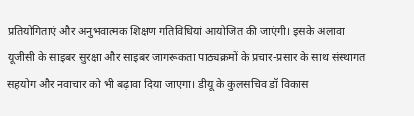प्रतियोगिताएं और अनुभवात्मक शिक्षण गतिविधियां आयोजित की जाएंगी। इसके अलावा यूजीसी के साइबर सुरक्षा और साइबर जागरूकता पाठ्यक्रमों के प्रचार-प्रसार के साथ संस्थागत सहयोग और नवाचार को भी बढ़ावा दिया जाएगा। डीयू के कुलसचिव डॉ विकास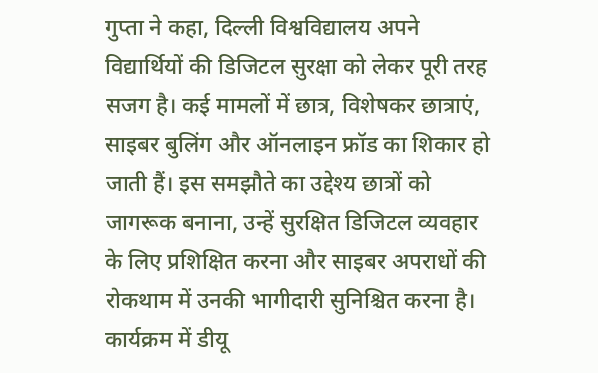गुप्ता ने कहा, दिल्ली विश्वविद्यालय अपने विद्यार्थियों की डिजिटल सुरक्षा को लेकर पूरी तरह सजग है। कई मामलों में छात्र, विशेषकर छात्राएं, साइबर बुलिंग और ऑनलाइन फ्रॉड का शिकार हो जाती हैं। इस समझौते का उद्देश्य छात्रों को जागरूक बनाना, उन्हें सुरक्षित डिजिटल व्यवहार के लिए प्रशिक्षित करना और साइबर अपराधों की रोकथाम में उनकी भागीदारी सुनिश्चित करना है। कार्यक्रम में डीयू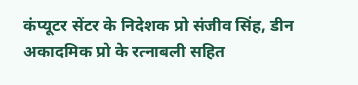कंप्यूटर सेंटर के निदेशक प्रो संजीव सिंह, डीन अकादमिक प्रो के रत्नाबली सहित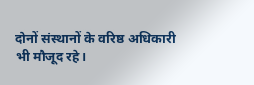दोनों संस्थानों के वरिष्ठ अधिकारी भी मौजूद रहे।